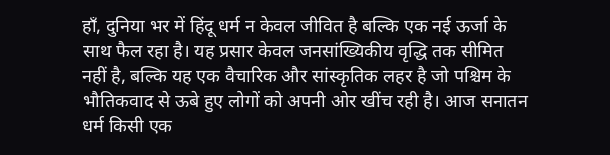हाँ, दुनिया भर में हिंदू धर्म न केवल जीवित है बल्कि एक नई ऊर्जा के साथ फैल रहा है। यह प्रसार केवल जनसांख्यिकीय वृद्धि तक सीमित नहीं है, बल्कि यह एक वैचारिक और सांस्कृतिक लहर है जो पश्चिम के भौतिकवाद से ऊबे हुए लोगों को अपनी ओर खींच रही है। आज सनातन धर्म किसी एक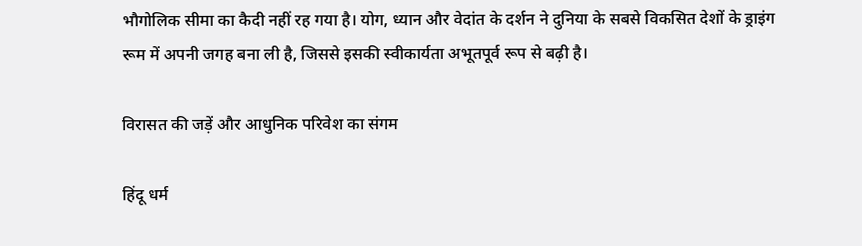भौगोलिक सीमा का कैदी नहीं रह गया है। योग, ध्यान और वेदांत के दर्शन ने दुनिया के सबसे विकसित देशों के ड्राइंग रूम में अपनी जगह बना ली है, जिससे इसकी स्वीकार्यता अभूतपूर्व रूप से बढ़ी है।

विरासत की जड़ें और आधुनिक परिवेश का संगम

हिंदू धर्म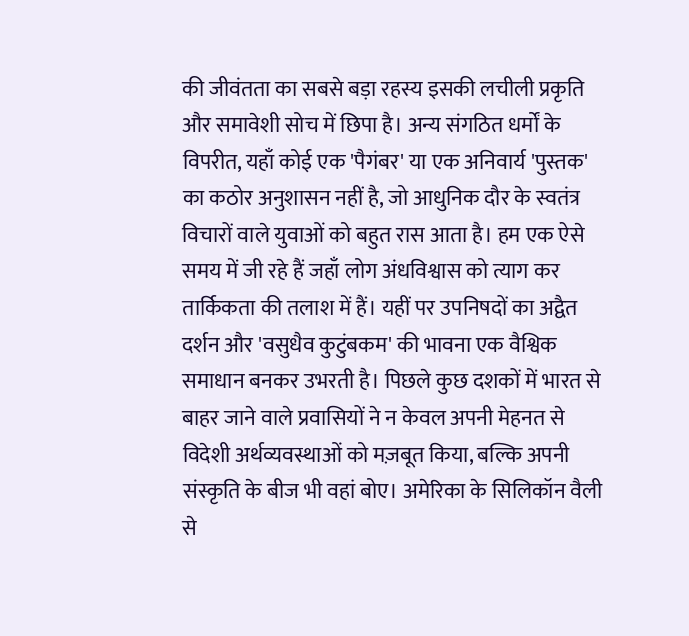की जीवंतता का सबसे बड़ा रहस्य इसकी लचीली प्रकृति और समावेशी सोच में छिपा है। अन्य संगठित धर्मों के विपरीत, यहाँ कोई एक 'पैगंबर' या एक अनिवार्य 'पुस्तक' का कठोर अनुशासन नहीं है, जो आधुनिक दौर के स्वतंत्र विचारों वाले युवाओं को बहुत रास आता है। हम एक ऐसे समय में जी रहे हैं जहाँ लोग अंधविश्वास को त्याग कर तार्किकता की तलाश में हैं। यहीं पर उपनिषदों का अद्वैत दर्शन और 'वसुधैव कुटुंबकम' की भावना एक वैश्विक समाधान बनकर उभरती है। पिछले कुछ दशकों में भारत से बाहर जाने वाले प्रवासियों ने न केवल अपनी मेहनत से विदेशी अर्थव्यवस्थाओं को मज़बूत किया, बल्कि अपनी संस्कृति के बीज भी वहां बोए। अमेरिका के सिलिकॉन वैली से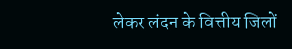लेकर लंदन के वित्तीय जिलों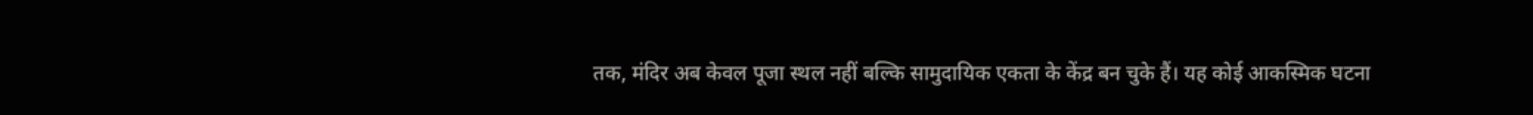तक, मंदिर अब केवल पूजा स्थल नहीं बल्कि सामुदायिक एकता के केंद्र बन चुके हैं। यह कोई आकस्मिक घटना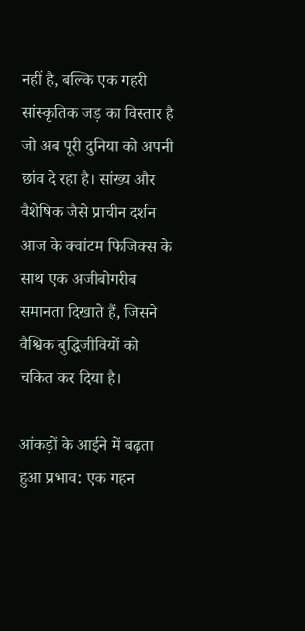नहीं है, बल्कि एक गहरी सांस्कृतिक जड़ का विस्तार है जो अब पूरी दुनिया को अपनी छांव दे रहा है। सांख्य और वैशेषिक जैसे प्राचीन दर्शन आज के क्वांटम फिजिक्स के साथ एक अजीबोगरीब समानता दिखाते हैं, जिसने वैश्विक बुद्धिजीवियों को चकित कर दिया है।

आंकड़ों के आईने में बढ़ता हुआ प्रभाव: एक गहन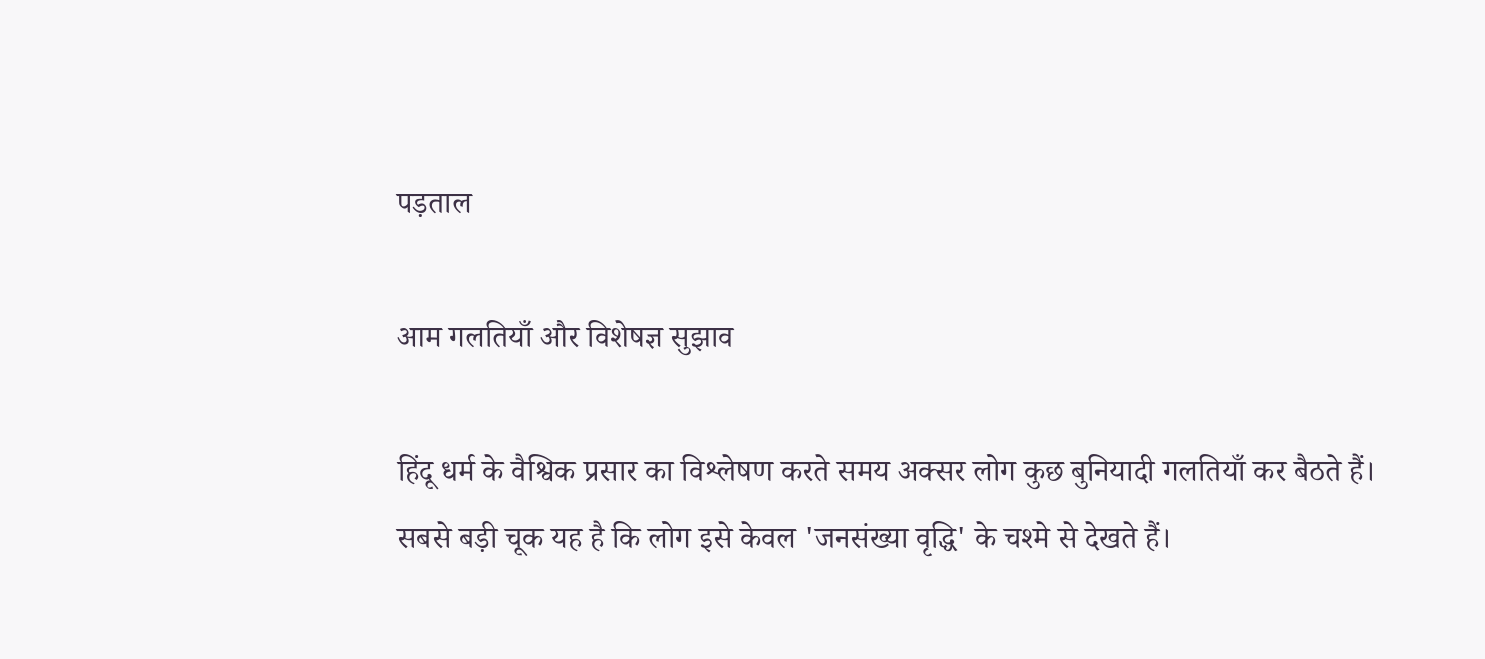पड़ताल

आम गलतियाँ और विशेषज्ञ सुझाव

हिंदू धर्म के वैश्विक प्रसार का विश्लेषण करते समय अक्सर लोग कुछ बुनियादी गलतियाँ कर बैठते हैं। सबसे बड़ी चूक यह है कि लोग इसे केवल 'जनसंख्या वृद्धि' के चश्मे से देखते हैं।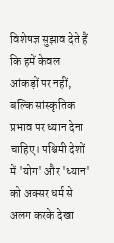विशेषज्ञ सुझाव देते हैं कि हमें केवल आंकड़ों पर नहीं, बल्कि सांस्कृतिक प्रभाव पर ध्यान देना चाहिए। पश्चिमी देशों में 'योग' और 'ध्यान' को अक्सर धर्म से अलग करके देखा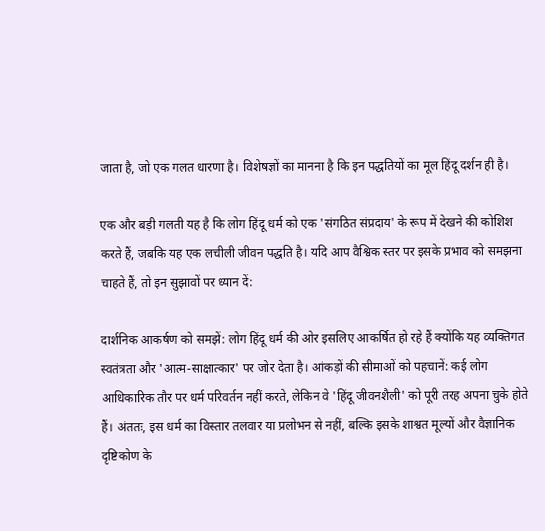जाता है, जो एक गलत धारणा है। विशेषज्ञों का मानना है कि इन पद्धतियों का मूल हिंदू दर्शन ही है।

एक और बड़ी गलती यह है कि लोग हिंदू धर्म को एक 'संगठित संप्रदाय' के रूप में देखने की कोशिश करते हैं, जबकि यह एक लचीली जीवन पद्धति है। यदि आप वैश्विक स्तर पर इसके प्रभाव को समझना चाहते हैं, तो इन सुझावों पर ध्यान दें:

दार्शनिक आकर्षण को समझें: लोग हिंदू धर्म की ओर इसलिए आकर्षित हो रहे हैं क्योंकि यह व्यक्तिगत स्वतंत्रता और 'आत्म-साक्षात्कार' पर जोर देता है। आंकड़ों की सीमाओं को पहचानें: कई लोग आधिकारिक तौर पर धर्म परिवर्तन नहीं करते, लेकिन वे 'हिंदू जीवनशैली' को पूरी तरह अपना चुके होते हैं। अंततः, इस धर्म का विस्तार तलवार या प्रलोभन से नहीं, बल्कि इसके शाश्वत मूल्यों और वैज्ञानिक दृष्टिकोण के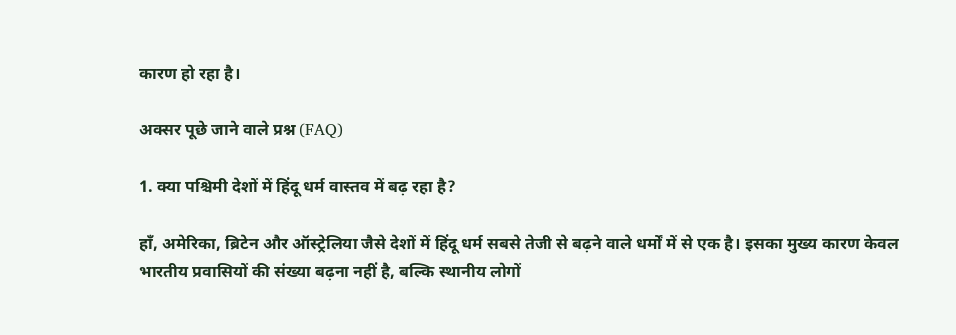कारण हो रहा है।

अक्सर पूछे जाने वाले प्रश्न (FAQ)

1. क्या पश्चिमी देशों में हिंदू धर्म वास्तव में बढ़ रहा है?

हाँ, अमेरिका, ब्रिटेन और ऑस्ट्रेलिया जैसे देशों में हिंदू धर्म सबसे तेजी से बढ़ने वाले धर्मों में से एक है। इसका मुख्य कारण केवल भारतीय प्रवासियों की संख्या बढ़ना नहीं है, बल्कि स्थानीय लोगों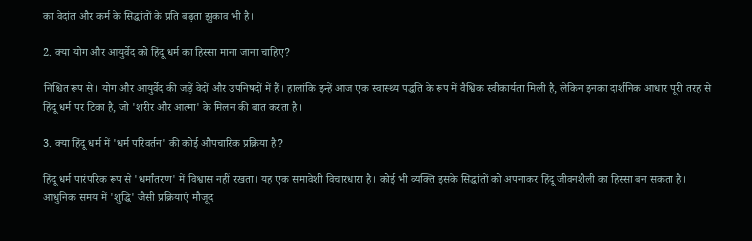का वेदांत और कर्म के सिद्धांतों के प्रति बढ़ता झुकाव भी है।

2. क्या योग और आयुर्वेद को हिंदू धर्म का हिस्सा माना जाना चाहिए?

निश्चित रूप से। योग और आयुर्वेद की जड़ें वेदों और उपनिषदों में हैं। हालांकि इन्हें आज एक स्वास्थ्य पद्धति के रूप में वैश्विक स्वीकार्यता मिली है, लेकिन इनका दार्शनिक आधार पूरी तरह से हिंदू धर्म पर टिका है, जो 'शरीर और आत्मा' के मिलन की बात करता है।

3. क्या हिंदू धर्म में 'धर्म परिवर्तन' की कोई औपचारिक प्रक्रिया है?

हिंदू धर्म पारंपरिक रूप से 'धर्मांतरण' में विश्वास नहीं रखता। यह एक समावेशी विचारधारा है। कोई भी व्यक्ति इसके सिद्धांतों को अपनाकर हिंदू जीवनशैली का हिस्सा बन सकता है। आधुनिक समय में 'शुद्धि' जैसी प्रक्रियाएं मौजूद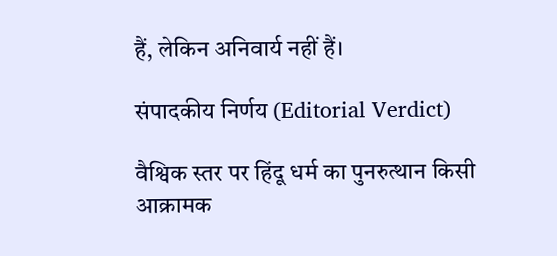हैं, लेकिन अनिवार्य नहीं हैं।

संपादकीय निर्णय (Editorial Verdict)

वैश्विक स्तर पर हिंदू धर्म का पुनरुत्थान किसी आक्रामक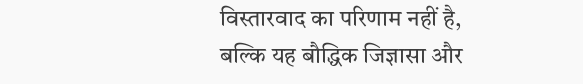विस्तारवाद का परिणाम नहीं है, बल्कि यह बौद्धिक जिज्ञासा और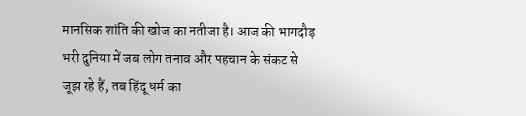मानसिक शांति की खोज का नतीजा है। आज की भागदौड़ भरी दुनिया में जब लोग तनाव और पहचान के संकट से जूझ रहे हैं, तब हिंदू धर्म का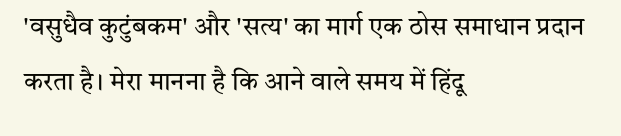'वसुधैव कुटुंबकम' और 'सत्य' का मार्ग एक ठोस समाधान प्रदान करता है। मेरा मानना है कि आने वाले समय में हिंदू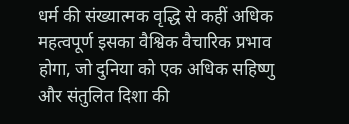धर्म की संख्यात्मक वृद्धि से कहीं अधिक महत्वपूर्ण इसका वैश्विक वैचारिक प्रभाव होगा, जो दुनिया को एक अधिक सहिष्णु और संतुलित दिशा की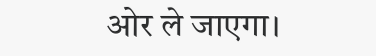ओर ले जाएगा।